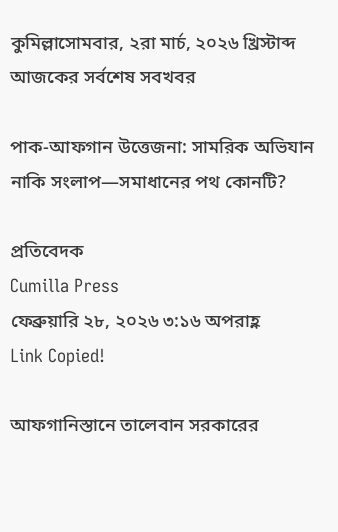কুমিল্লাসোমবার, ২রা মার্চ, ২০২৬ খ্রিস্টাব্দ
আজকের সর্বশেষ সবখবর

পাক-আফগান উত্তেজনা: সামরিক অভিযান নাকি সংলাপ—সমাধানের পথ কোনটি?

প্রতিবেদক
Cumilla Press
ফেব্রুয়ারি ২৮, ২০২৬ ৩:১৬ অপরাহ্ণ
Link Copied!

আফগানিস্তানে তালেবান সরকারের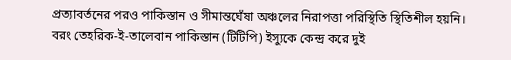প্রত্যাবর্তনের পরও পাকিস্তান ও সীমান্তঘেঁষা অঞ্চলের নিরাপত্তা পরিস্থিতি স্থিতিশীল হয়নি। বরং তেহরিক-ই-তালেবান পাকিস্তান (টিটিপি) ইস্যুকে কেন্দ্র করে দুই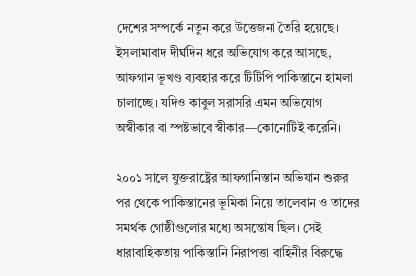দেশের সম্পর্কে নতুন করে উত্তেজনা তৈরি হয়েছে। ইসলামাবাদ দীর্ঘদিন ধরে অভিযোগ করে আসছে, আফগান ভূখণ্ড ব্যবহার করে টিটিপি পাকিস্তানে হামলা চালাচ্ছে। যদিও কাবুল সরাসরি এমন অভিযোগ অস্বীকার বা স্পষ্টভাবে স্বীকার—কোনোটিই করেনি।

২০০১ সালে যুক্তরাষ্ট্রের আফগানিস্তান অভিযান শুরুর পর থেকে পাকিস্তানের ভূমিকা নিয়ে তালেবান ও তাদের সমর্থক গোষ্ঠীগুলোর মধ্যে অসন্তোষ ছিল। সেই ধারাবাহিকতায় পাকিস্তানি নিরাপত্তা বাহিনীর বিরুদ্ধে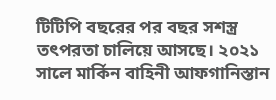টিটিপি বছরের পর বছর সশস্ত্র তৎপরতা চালিয়ে আসছে। ২০২১ সালে মার্কিন বাহিনী আফগানিস্তান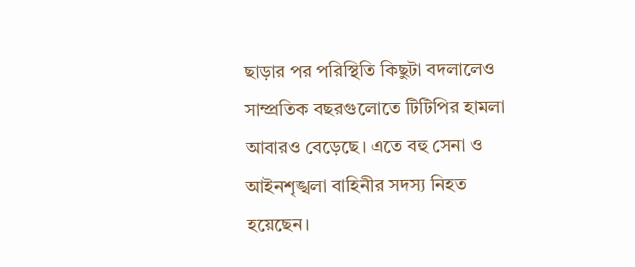ছাড়ার পর পরিস্থিতি কিছুটা বদলালেও সাম্প্রতিক বছরগুলোতে টিটিপির হামলা আবারও বেড়েছে। এতে বহু সেনা ও আইনশৃঙ্খলা বাহিনীর সদস্য নিহত হয়েছেন।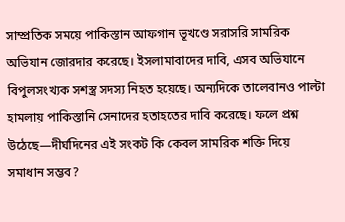সাম্প্রতিক সময়ে পাকিস্তান আফগান ভূখণ্ডে সরাসরি সামরিক অভিযান জোরদার করেছে। ইসলামাবাদের দাবি, এসব অভিযানে বিপুলসংখ্যক সশস্ত্র সদস্য নিহত হয়েছে। অন্যদিকে তালেবানও পাল্টা হামলায় পাকিস্তানি সেনাদের হতাহতের দাবি করেছে। ফলে প্রশ্ন উঠেছে—দীর্ঘদিনের এই সংকট কি কেবল সামরিক শক্তি দিয়ে সমাধান সম্ভব?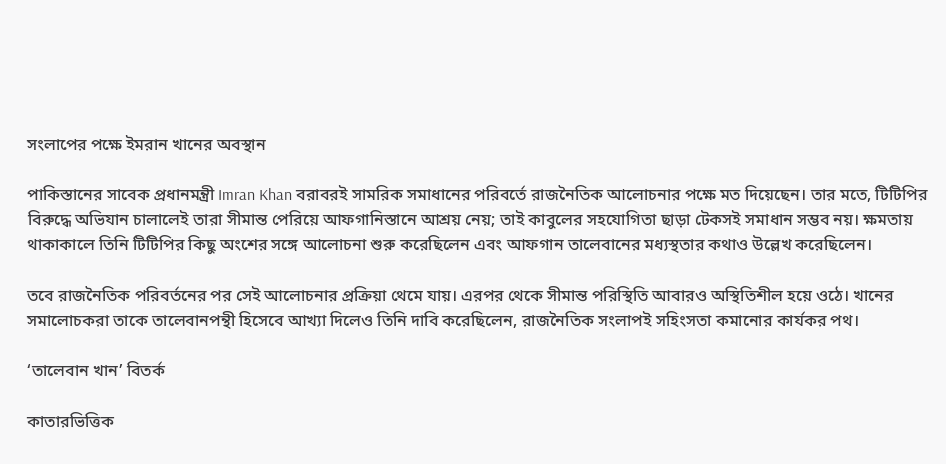সংলাপের পক্ষে ইমরান খানের অবস্থান

পাকিস্তানের সাবেক প্রধানমন্ত্রী Imran Khan বরাবরই সামরিক সমাধানের পরিবর্তে রাজনৈতিক আলোচনার পক্ষে মত দিয়েছেন। তার মতে, টিটিপির বিরুদ্ধে অভিযান চালালেই তারা সীমান্ত পেরিয়ে আফগানিস্তানে আশ্রয় নেয়; তাই কাবুলের সহযোগিতা ছাড়া টেকসই সমাধান সম্ভব নয়। ক্ষমতায় থাকাকালে তিনি টিটিপির কিছু অংশের সঙ্গে আলোচনা শুরু করেছিলেন এবং আফগান তালেবানের মধ্যস্থতার কথাও উল্লেখ করেছিলেন।

তবে রাজনৈতিক পরিবর্তনের পর সেই আলোচনার প্রক্রিয়া থেমে যায়। এরপর থেকে সীমান্ত পরিস্থিতি আবারও অস্থিতিশীল হয়ে ওঠে। খানের সমালোচকরা তাকে তালেবানপন্থী হিসেবে আখ্যা দিলেও তিনি দাবি করেছিলেন, রাজনৈতিক সংলাপই সহিংসতা কমানোর কার্যকর পথ।

‘তালেবান খান’ বিতর্ক

কাতারভিত্তিক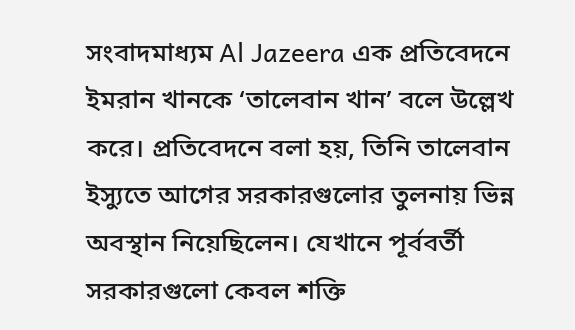সংবাদমাধ্যম Al Jazeera এক প্রতিবেদনে ইমরান খানকে ‘তালেবান খান’ বলে উল্লেখ করে। প্রতিবেদনে বলা হয়, তিনি তালেবান ইস্যুতে আগের সরকারগুলোর তুলনায় ভিন্ন অবস্থান নিয়েছিলেন। যেখানে পূর্ববর্তী সরকারগুলো কেবল শক্তি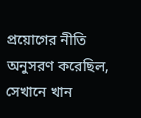প্রয়োগের নীতি অনুসরণ করেছিল, সেখানে খান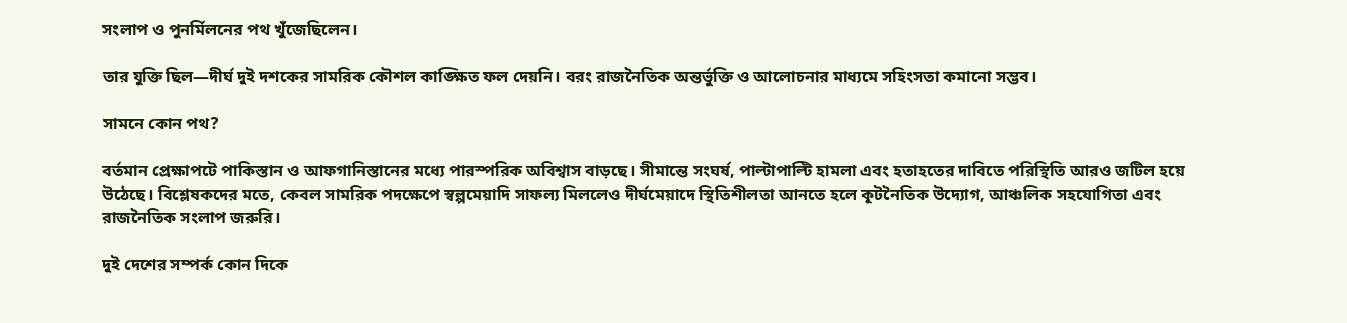সংলাপ ও পুনর্মিলনের পথ খুঁজেছিলেন।

তার যুক্তি ছিল—দীর্ঘ দুই দশকের সামরিক কৌশল কাঙ্ক্ষিত ফল দেয়নি। বরং রাজনৈতিক অন্তর্ভুক্তি ও আলোচনার মাধ্যমে সহিংসতা কমানো সম্ভব।

সামনে কোন পথ?

বর্তমান প্রেক্ষাপটে পাকিস্তান ও আফগানিস্তানের মধ্যে পারস্পরিক অবিশ্বাস বাড়ছে। সীমান্তে সংঘর্ষ, পাল্টাপাল্টি হামলা এবং হতাহতের দাবিতে পরিস্থিতি আরও জটিল হয়ে উঠেছে। বিশ্লেষকদের মতে, কেবল সামরিক পদক্ষেপে স্বল্পমেয়াদি সাফল্য মিললেও দীর্ঘমেয়াদে স্থিতিশীলতা আনতে হলে কূটনৈতিক উদ্যোগ, আঞ্চলিক সহযোগিতা এবং রাজনৈতিক সংলাপ জরুরি।

দুই দেশের সম্পর্ক কোন দিকে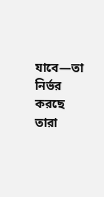যাবে—তা নির্ভর করছে তারা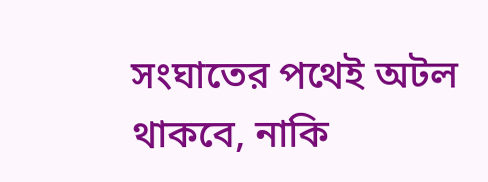সংঘাতের পথেই অটল থাকবে, নাকি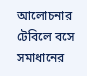আলোচনার টেবিলে বসে সমাধানের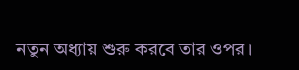নতুন অধ্যায় শুরু করবে তার ওপর।